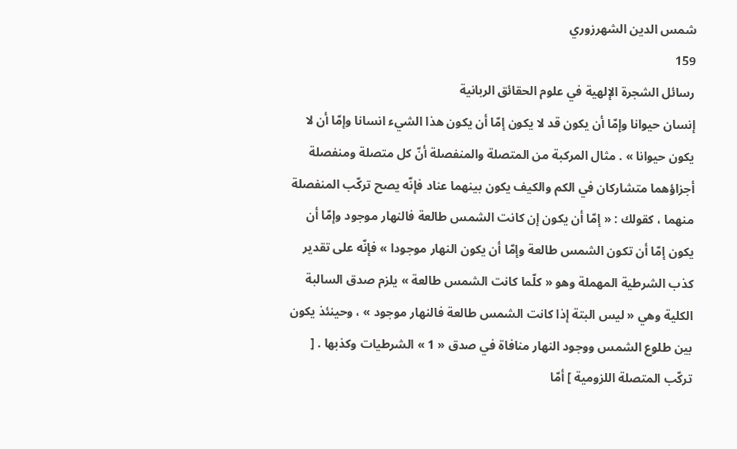شمس الدين الشهرزوري
159
رسائل الشجرة الإلهية في علوم الحقائق الربانية
إنسان حيوانا وإمّا أن يكون قد لا يكون إمّا أن يكون هذا الشيء انسانا وإمّا أن لا يكون حيوانا » . مثال المركبة من المتصلة والمنفصلة أنّ كل متصلة ومنفصلة أجزاؤهما متشاركان في الكم والكيف يكون بينهما عناد فإنّه يصح تركّب المنفصلة منهما ، كقولك : « إمّا أن يكون إن كانت الشمس طالعة فالنهار موجود وإمّا أن يكون إمّا أن تكون الشمس طالعة وإمّا أن يكون النهار موجودا » فإنّه على تقدير كذب الشرطية المهملة وهو « كلّما كانت الشمس طالعة » يلزم صدق السالبة الكلية وهي « ليس البتة إذا كانت الشمس طالعة فالنهار موجود » ، وحينئذ يكون بين طلوع الشمس ووجود النهار منافاة في صدق « 1 » الشرطيات وكذبها . [ تركّب المتصلة اللزومية ] أمّا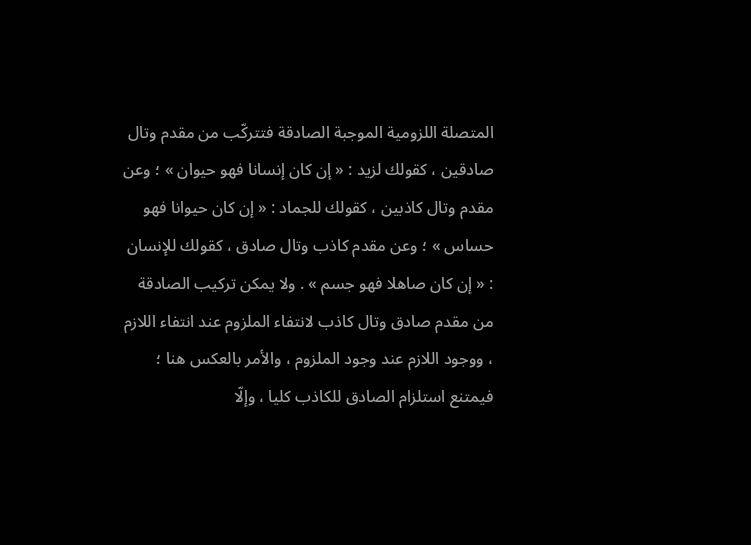المتصلة اللزومية الموجبة الصادقة فتتركّب من مقدم وتال صادقين ، كقولك لزيد : « إن كان إنسانا فهو حيوان » ؛ وعن مقدم وتال كاذبين ، كقولك للجماد : « إن كان حيوانا فهو حساس » ؛ وعن مقدم كاذب وتال صادق ، كقولك للإنسان : « إن كان صاهلا فهو جسم » . ولا يمكن تركيب الصادقة من مقدم صادق وتال كاذب لانتفاء الملزوم عند انتفاء اللازم ، ووجود اللازم عند وجود الملزوم ، والأمر بالعكس هنا ؛ فيمتنع استلزام الصادق للكاذب كليا ، وإلّا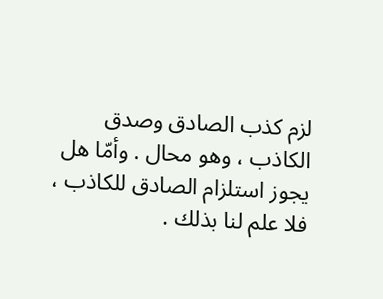لزم كذب الصادق وصدق الكاذب ، وهو محال . وأمّا هل يجوز استلزام الصادق للكاذب ، فلا علم لنا بذلك .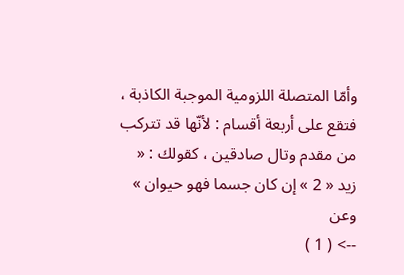وأمّا المتصلة اللزومية الموجبة الكاذبة ، فتقع على أربعة أقسام : لأنّها قد تتركب من مقدم وتال صادقين ، كقولك : « زيد « 2 » إن كان جسما فهو حيوان » وعن
--> ( 1 )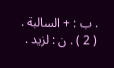. ب : + السالبة . ( 2 ) . ن : لزيد .